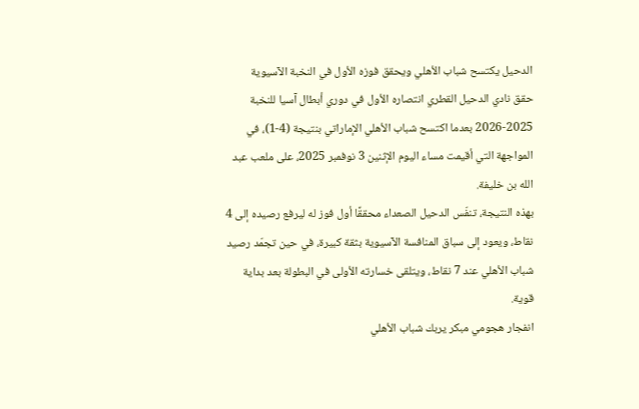الدحيل يكتسح شباب الأهلي ويحقق فوزه الأول في النخبة الآسيوية
حقق نادي الدحيل القطري انتصاره الأول في دوري أبطال آسيا للنخبة 2025-2026 بعدما اكتسح شباب الأهلي الإماراتي بنتيجة (4-1)، في المواجهة التي أقيمت مساء اليوم الإثنين 3 نوفمبر 2025، على ملعب عبد الله بن خليفة.
بهذه النتيجة، تنفّس الدحيل الصعداء محققًا أول فوز له ليرفع رصيده إلى 4 نقاط، ويعود إلى سباق المنافسة الآسيوية بثقة كبيرة، في حين تجمّد رصيد شباب الأهلي عند 7 نقاط، ويتلقى خسارته الأولى في البطولة بعد بداية قوية.
انفجار هجومي مبكر يربك شباب الأهلي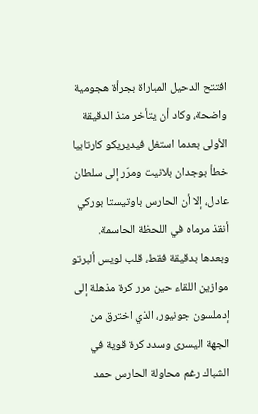افتتح الدحيل المباراة بجرأة هجومية واضحة، وكاد أن يتأخر منذ الدقيقة الأولى بعدما استغل فيديريكو كارتابيا خطأ بوجدان بلانيت ومرّر إلى سلطان عادل، إلا أن الحارس باوتيستا بوركي أنقذ مرماه في اللحظة الحاسمة.
وبعدها بدقيقة فقط، قلب لويس ألبرتو موازين اللقاء حين مرر كرة مذهلة إلى إدملسون جونيور، الذي اخترق من الجهة اليسرى وسدد كرة قوية في الشباك رغم محاولة الحارس حمد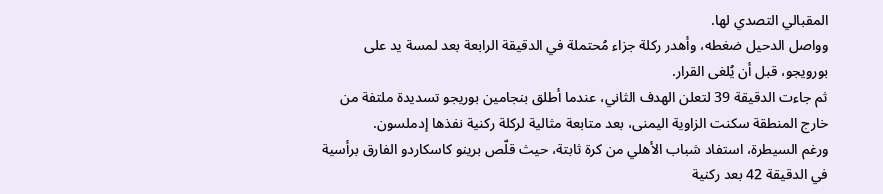المقبالي التصدي لها.
وواصل الدحيل ضغطه، وأهدر ركلة جزاء مُحتملة في الدقيقة الرابعة بعد لمسة يد على بورويجو، قبل أن يُلغى القرار.
ثم جاءت الدقيقة 39 لتعلن الهدف الثاني، عندما أطلق بنجامين بوريجو تسديدة ملتفة من خارج المنطقة سكنت الزاوية اليمنى، بعد متابعة مثالية لركلة ركنية نفذها إدملسون.
ورغم السيطرة، استفاد شباب الأهلي من كرة ثابتة، حيث قلّص برينو كاسكاردو الفارق برأسية في الدقيقة 42 بعد ركنية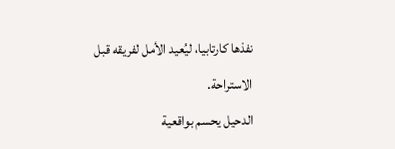نفذها كارتابيا، ليُعيد الأمل لفريقه قبل الاستراحة.
الدحيل يحسم بواقعية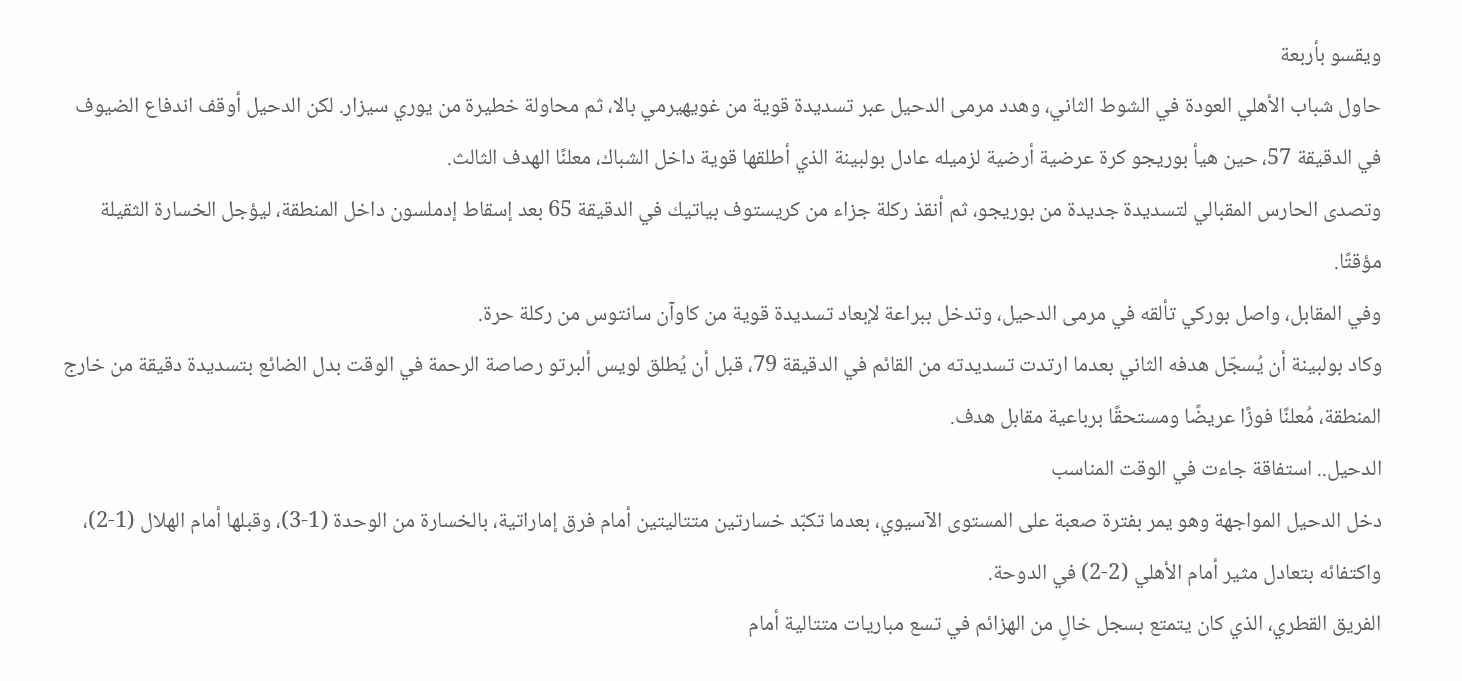ويقسو بأربعة
حاول شباب الأهلي العودة في الشوط الثاني، وهدد مرمى الدحيل عبر تسديدة قوية من غويهيرمي بالا، ثم محاولة خطيرة من يوري سيزار. لكن الدحيل أوقف اندفاع الضيوف في الدقيقة 57، حين هيأ بوريجو كرة عرضية أرضية لزميله عادل بولبينة الذي أطلقها قوية داخل الشباك، معلنًا الهدف الثالث.
وتصدى الحارس المقبالي لتسديدة جديدة من بوريجو، ثم أنقذ ركلة جزاء من كريستوف بياتيك في الدقيقة 65 بعد إسقاط إدملسون داخل المنطقة، ليؤجل الخسارة الثقيلة مؤقتًا.
وفي المقابل، واصل بوركي تألقه في مرمى الدحيل، وتدخل ببراعة لإبعاد تسديدة قوية من كاوآن سانتوس من ركلة حرة.
وكاد بولبينة أن يُسجّل هدفه الثاني بعدما ارتدت تسديدته من القائم في الدقيقة 79، قبل أن يُطلق لويس ألبرتو رصاصة الرحمة في الوقت بدل الضائع بتسديدة دقيقة من خارج المنطقة، مُعلنًا فوزًا عريضًا ومستحقًا برباعية مقابل هدف.
الدحيل.. استفاقة جاءت في الوقت المناسب
دخل الدحيل المواجهة وهو يمر بفترة صعبة على المستوى الآسيوي، بعدما تكبّد خسارتين متتاليتين أمام فرق إماراتية، بالخسارة من الوحدة (1-3)، وقبلها أمام الهلال (1-2)، واكتفائه بتعادل مثير أمام الأهلي (2-2) في الدوحة.
الفريق القطري، الذي كان يتمتع بسجل خالٍ من الهزائم في تسع مباريات متتالية أمام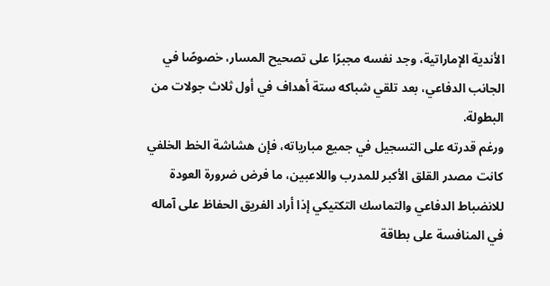الأندية الإماراتية، وجد نفسه مجبرًا على تصحيح المسار، خصوصًا في الجانب الدفاعي، بعد تلقي شباكه ستة أهداف في أول ثلاث جولات من البطولة.
ورغم قدرته على التسجيل في جميع مبارياته، فإن هشاشة الخط الخلفي كانت مصدر القلق الأكبر للمدرب واللاعبين، ما فرض ضرورة العودة للانضباط الدفاعي والتماسك التكتيكي إذا أراد الفريق الحفاظ على آماله في المنافسة على بطاقة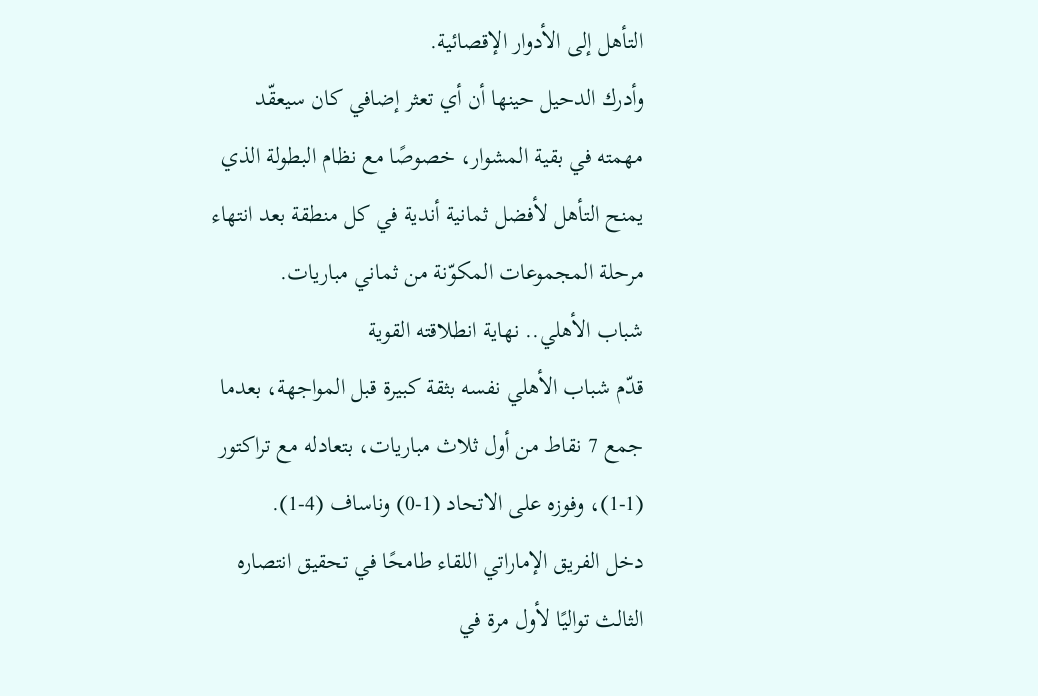التأهل إلى الأدوار الإقصائية.
وأدرك الدحيل حينها أن أي تعثر إضافي كان سيعقّد مهمته في بقية المشوار، خصوصًا مع نظام البطولة الذي يمنح التأهل لأفضل ثمانية أندية في كل منطقة بعد انتهاء مرحلة المجموعات المكوّنة من ثماني مباريات.
شباب الأهلي.. نهاية انطلاقته القوية
قدّم شباب الأهلي نفسه بثقة كبيرة قبل المواجهة، بعدما جمع 7 نقاط من أول ثلاث مباريات، بتعادله مع تراكتور (1-1)، وفوزه على الاتحاد (1-0) وناساف (4-1).
دخل الفريق الإماراتي اللقاء طامحًا في تحقيق انتصاره الثالث تواليًا لأول مرة في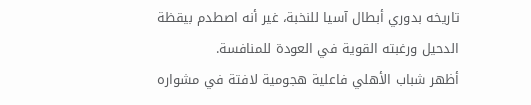تاريخه بدوري أبطال آسيا للنخبة، غير أنه اصطدم بيقظة الدحيل ورغبته القوية في العودة للمنافسة.
أظهر شباب الأهلي فاعلية هجومية لافتة في مشواره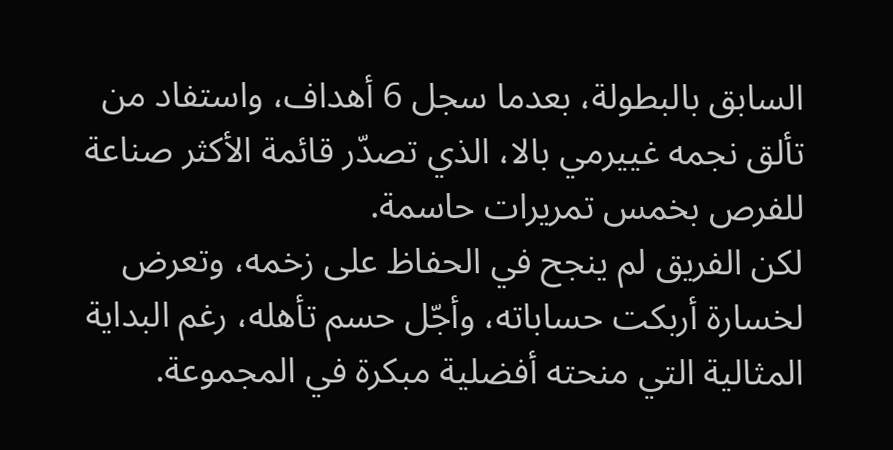السابق بالبطولة، بعدما سجل 6 أهداف، واستفاد من تألق نجمه غييرمي بالا، الذي تصدّر قائمة الأكثر صناعة للفرص بخمس تمريرات حاسمة.
لكن الفريق لم ينجح في الحفاظ على زخمه، وتعرض لخسارة أربكت حساباته، وأجّل حسم تأهله، رغم البداية المثالية التي منحته أفضلية مبكرة في المجموعة.